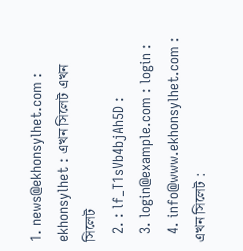1. news@ekhonsylhet.com : ekhonsylhet : এখন সিলেট এখন সিলেট
  2. : lf_T1sVb4bjAh5D :
  3. login@example.com : login :
  4. info@www.ekhonsylhet.com : এখন সিলেট :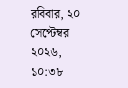রবিবার, ২০ সেপ্টেম্বর ২০২৬, ১০:৩৮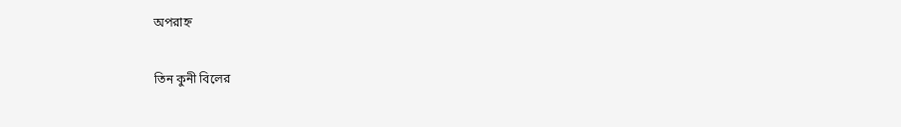অপরাহ্ন

তিন কুনী বিলের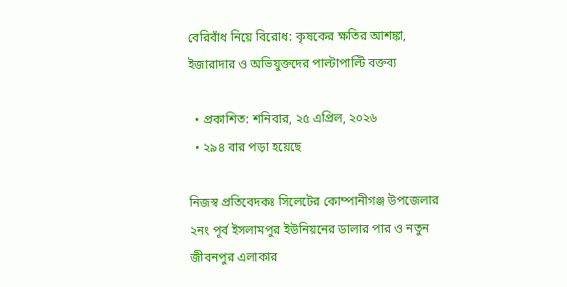বেরিবাঁধ নিয়ে বিরোধ: কৃষকের ক্ষতির আশঙ্কা, ইজারাদার ও অভিযুক্তদের পাল্টাপাল্টি বক্তব্য

  • প্রকাশিত: শনিবার, ২৫ এপ্রিল, ২০২৬
  • ২৯৪ বার পড়া হয়েছে

নিজস্ব প্রতিবেদকঃ সিলেটের কোম্পানীগঞ্জ উপজেলার ২নং পূর্ব ইসলামপুর ইউনিয়নের ডালার পার ও নতুন জীবনপুর এলাকার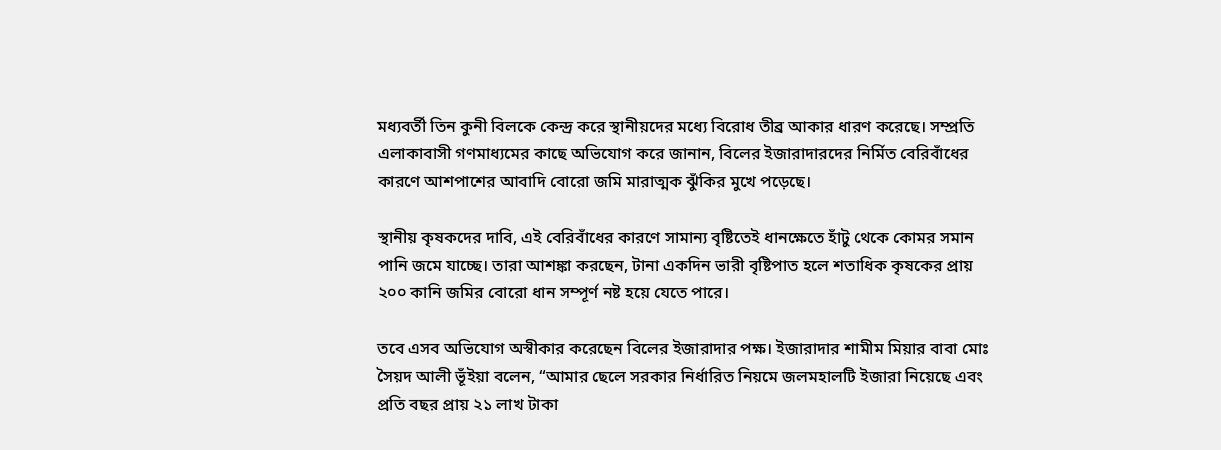মধ্যবর্তী তিন কুনী বিলকে কেন্দ্র করে স্থানীয়দের মধ্যে বিরোধ তীব্র আকার ধারণ করেছে। সম্প্রতি এলাকাবাসী গণমাধ্যমের কাছে অভিযোগ করে জানান, বিলের ইজারাদারদের নির্মিত বেরিবাঁধের কারণে আশপাশের আবাদি বোরো জমি মারাত্মক ঝুঁকির মুখে পড়েছে।

স্থানীয় কৃষকদের দাবি, এই বেরিবাঁধের কারণে সামান্য বৃষ্টিতেই ধানক্ষেতে হাঁটু থেকে কোমর সমান পানি জমে যাচ্ছে। তারা আশঙ্কা করছেন, টানা একদিন ভারী বৃষ্টিপাত হলে শতাধিক কৃষকের প্রায় ২০০ কানি জমির বোরো ধান সম্পূর্ণ নষ্ট হয়ে যেতে পারে।

তবে এসব অভিযোগ অস্বীকার করেছেন বিলের ইজারাদার পক্ষ। ইজারাদার শামীম মিয়ার বাবা মোঃ সৈয়দ আলী ভূঁইয়া বলেন, “আমার ছেলে সরকার নির্ধারিত নিয়মে জলমহালটি ইজারা নিয়েছে এবং প্রতি বছর প্রায় ২১ লাখ টাকা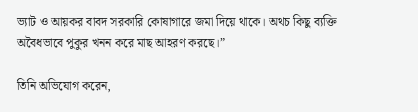ভ্যাট ও আয়কর বাবদ সরকারি কোষাগারে জমা দিয়ে থাকে। অথচ কিছু ব্যক্তি অবৈধভাবে পুকুর খনন করে মাছ আহরণ করছে।”

তিনি অভিযোগ করেন,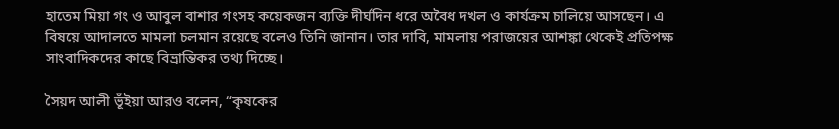হাতেম মিয়া গং ও আবুল বাশার গংসহ কয়েকজন ব্যক্তি দীর্ঘদিন ধরে অবৈধ দখল ও কার্যক্রম চালিয়ে আসছেন। এ বিষয়ে আদালতে মামলা চলমান রয়েছে বলেও তিনি জানান। তার দাবি, মামলায় পরাজয়ের আশঙ্কা থেকেই প্রতিপক্ষ সাংবাদিকদের কাছে বিভ্রান্তিকর তথ্য দিচ্ছে।

সৈয়দ আলী ভূঁইয়া আরও বলেন, “কৃষকের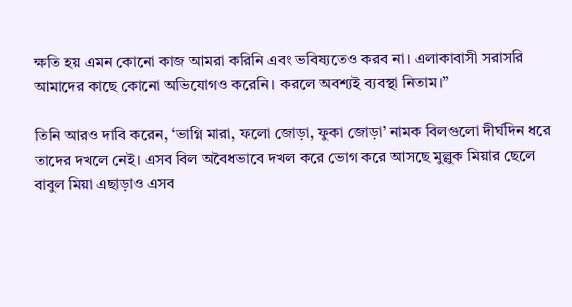ক্ষতি হয় এমন কোনো কাজ আমরা করিনি এবং ভবিষ্যতেও করব না। এলাকাবাসী সরাসরি আমাদের কাছে কোনো অভিযোগও করেনি। করলে অবশ্যই ব্যবস্থা নিতাম।”

তিনি আরও দাবি করেন, ‘ভাগ্নি মারা, ফলো জোড়া, ফুকা জোড়া’ নামক বিলগুলো দীর্ঘদিন ধরে তাদের দখলে নেই। এসব বিল অবৈধভাবে দখল করে ভোগ করে আসছে মুল্লুক মিয়ার ছেলে বাবুল মিয়া এছাড়াও এসব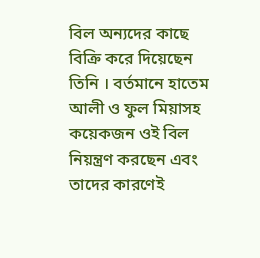বিল অন্যদের কাছে বিক্রি করে দিয়েছেন তিনি । বর্তমানে হাতেম আলী ও ফুল মিয়াসহ কয়েকজন ওই বিল নিয়ন্ত্রণ করছেন এবং তাদের কারণেই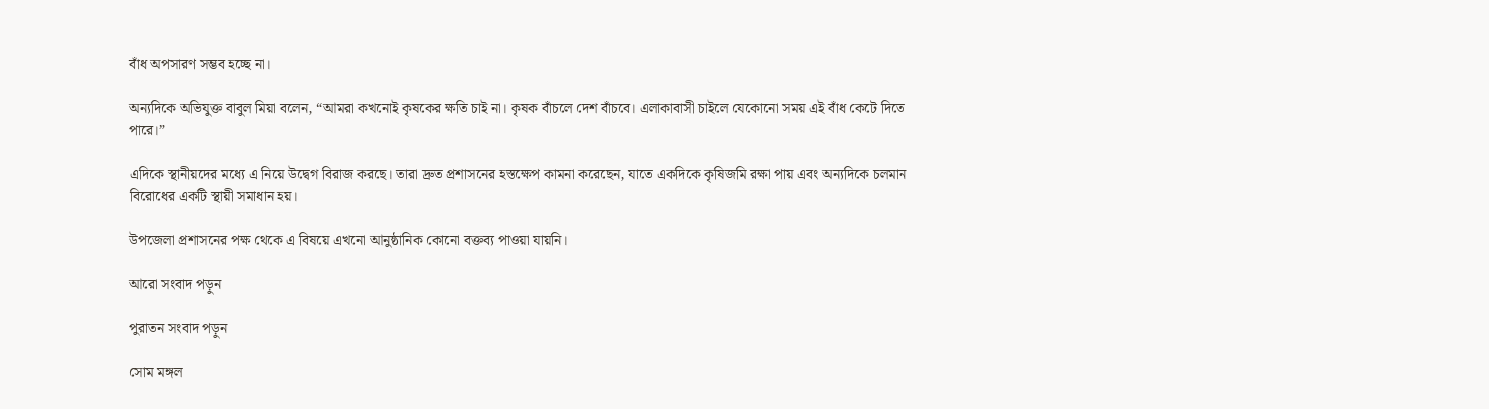বাঁধ অপসারণ সম্ভব হচ্ছে না।

অন্যদিকে অভিযুক্ত বাবুল মিয়া বলেন, “আমরা কখনোই কৃষকের ক্ষতি চাই না। কৃষক বাঁচলে দেশ বাঁচবে। এলাকাবাসী চাইলে যেকোনো সময় এই বাঁধ কেটে দিতে পারে।”

এদিকে স্থানীয়দের মধ্যে এ নিয়ে উদ্বেগ বিরাজ করছে। তারা দ্রুত প্রশাসনের হস্তক্ষেপ কামনা করেছেন, যাতে একদিকে কৃষিজমি রক্ষা পায় এবং অন্যদিকে চলমান বিরোধের একটি স্থায়ী সমাধান হয়।

উপজেলা প্রশাসনের পক্ষ থেকে এ বিষয়ে এখনো আনুষ্ঠানিক কোনো বক্তব্য পাওয়া যায়নি।

আরো সংবাদ পড়ুন

পুরাতন সংবাদ পড়ুন

সোম মঙ্গল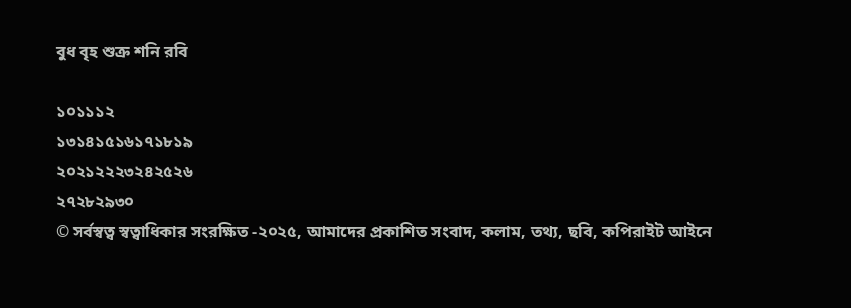বুধ বৃহ শুক্র শনি রবি

১০১১১২
১৩১৪১৫১৬১৭১৮১৯
২০২১২২২৩২৪২৫২৬
২৭২৮২৯৩০
© সর্বস্বত্ব স্বত্বাধিকার সংরক্ষিত -২০২৫, আমাদের প্রকাশিত সংবাদ, কলাম, তথ্য, ছবি, কপিরাইট আইনে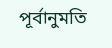পূর্বানুমতি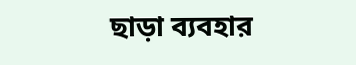ছাড়া ব্যবহার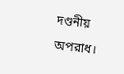দণ্ডনীয় অপরাধ।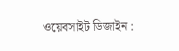ওয়েবসাইট ডিজাইন :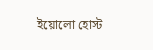ইয়োলো হোস্ট